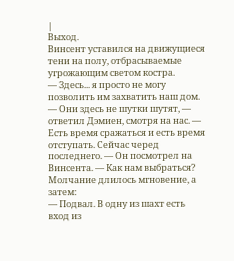|
Выход.
Винсент уставился на движущиеся тени на полу, отбрасываемые угрожающим светом костра.
— Здесь... я просто не могу позволить им захватить наш дом.
— Они здесь не шутки шутят, — ответил Дэмиен, смотря на нас. — Есть время сражаться и есть время отступать. Сейчас черед последнего. — Он посмотрел на Винсента. — Как нам выбраться?
Молчание длилось мгновение, а затем:
— Подвал. В одну из шахт есть вход из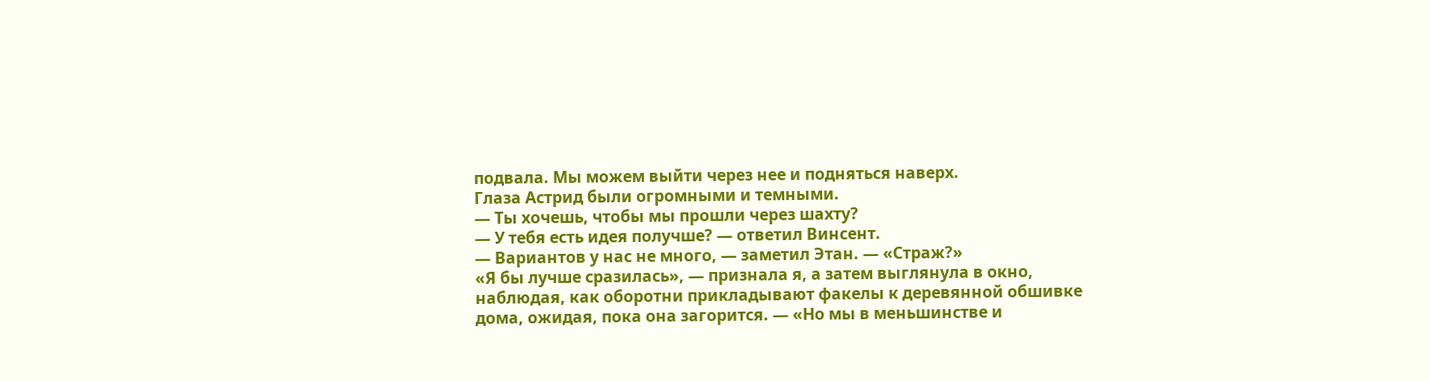подвала. Мы можем выйти через нее и подняться наверх.
Глаза Астрид были огромными и темными.
— Ты хочешь, чтобы мы прошли через шахту?
— У тебя есть идея получше? — ответил Винсент.
— Вариантов у нас не много, — заметил Этан. — «Страж?»
«Я бы лучше сразилась», — признала я, а затем выглянула в окно, наблюдая, как оборотни прикладывают факелы к деревянной обшивке дома, ожидая, пока она загорится. — «Но мы в меньшинстве и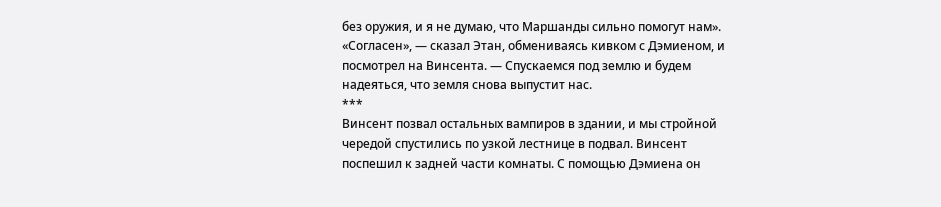без оружия, и я не думаю, что Маршанды сильно помогут нам».
«Согласен», — сказал Этан, обмениваясь кивком с Дэмиеном, и посмотрел на Винсента. — Спускаемся под землю и будем надеяться, что земля снова выпустит нас.
***
Винсент позвал остальных вампиров в здании, и мы стройной чередой спустились по узкой лестнице в подвал. Винсент поспешил к задней части комнаты. С помощью Дэмиена он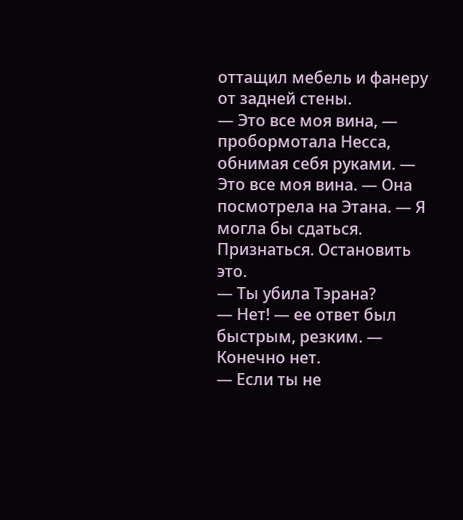оттащил мебель и фанеру от задней стены.
— Это все моя вина, — пробормотала Несса, обнимая себя руками. — Это все моя вина. — Она посмотрела на Этана. — Я могла бы сдаться. Признаться. Остановить это.
— Ты убила Тэрана?
— Нет! — ее ответ был быстрым, резким. — Конечно нет.
— Если ты не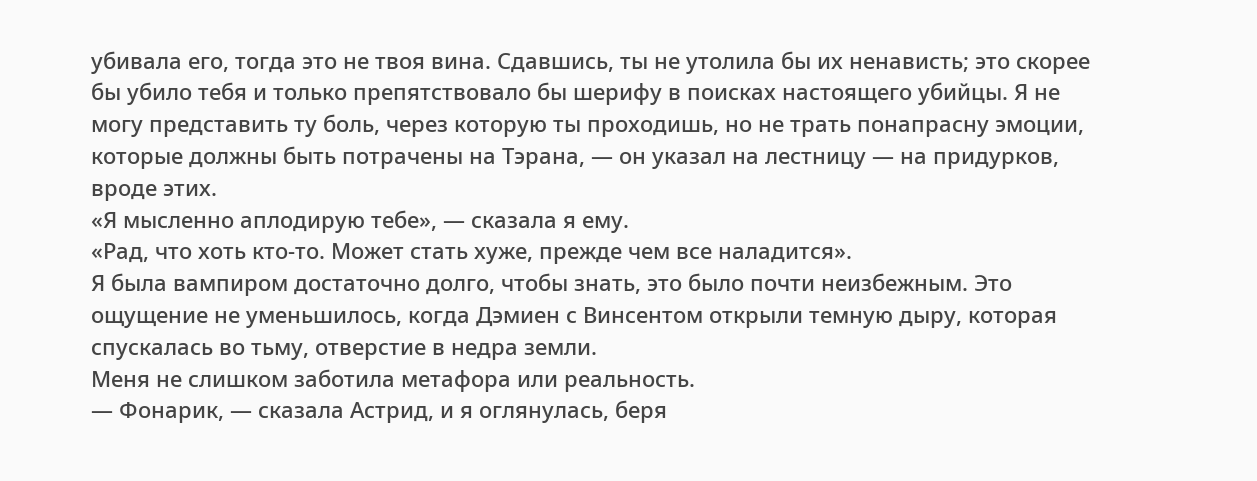убивала его, тогда это не твоя вина. Сдавшись, ты не утолила бы их ненависть; это скорее бы убило тебя и только препятствовало бы шерифу в поисках настоящего убийцы. Я не могу представить ту боль, через которую ты проходишь, но не трать понапрасну эмоции, которые должны быть потрачены на Тэрана, — он указал на лестницу — на придурков, вроде этих.
«Я мысленно аплодирую тебе», — сказала я ему.
«Рад, что хоть кто-то. Может стать хуже, прежде чем все наладится».
Я была вампиром достаточно долго, чтобы знать, это было почти неизбежным. Это ощущение не уменьшилось, когда Дэмиен с Винсентом открыли темную дыру, которая спускалась во тьму, отверстие в недра земли.
Меня не слишком заботила метафора или реальность.
— Фонарик, — сказала Астрид, и я оглянулась, беря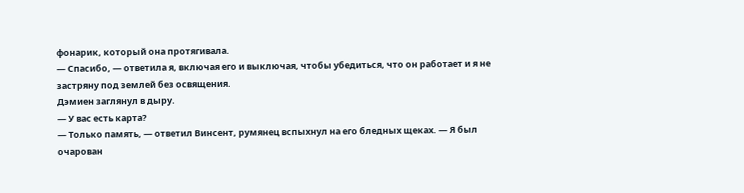фонарик, который она протягивала.
— Спасибо, — ответила я, включая его и выключая, чтобы убедиться, что он работает и я не застряну под землей без освящения.
Дэмиен заглянул в дыру.
— У вас есть карта?
— Только память, — ответил Винсент, румянец вспыхнул на его бледных щеках. — Я был очарован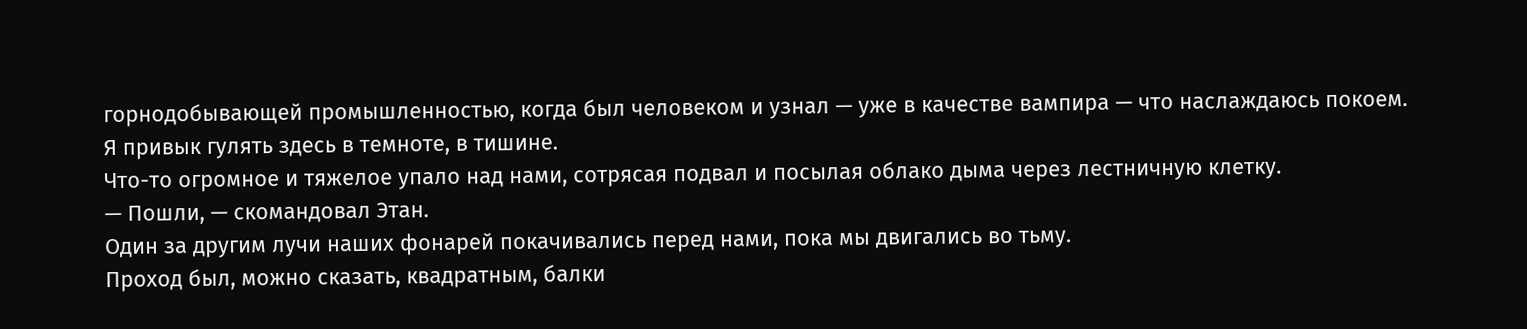горнодобывающей промышленностью, когда был человеком и узнал — уже в качестве вампира — что наслаждаюсь покоем. Я привык гулять здесь в темноте, в тишине.
Что-то огромное и тяжелое упало над нами, сотрясая подвал и посылая облако дыма через лестничную клетку.
— Пошли, — скомандовал Этан.
Один за другим лучи наших фонарей покачивались перед нами, пока мы двигались во тьму.
Проход был, можно сказать, квадратным, балки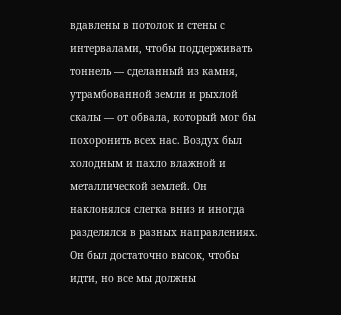вдавлены в потолок и стены с интервалами, чтобы поддерживать тоннель — сделанный из камня, утрамбованной земли и рыхлой скалы — от обвала, который мог бы похоронить всех нас. Воздух был холодным и пахло влажной и металлической землей. Он наклонялся слегка вниз и иногда разделялся в разных направлениях. Он был достаточно высок, чтобы идти, но все мы должны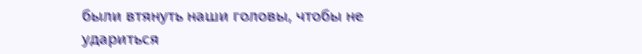были втянуть наши головы, чтобы не удариться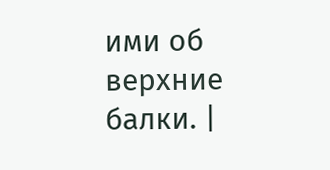ими об верхние балки. |